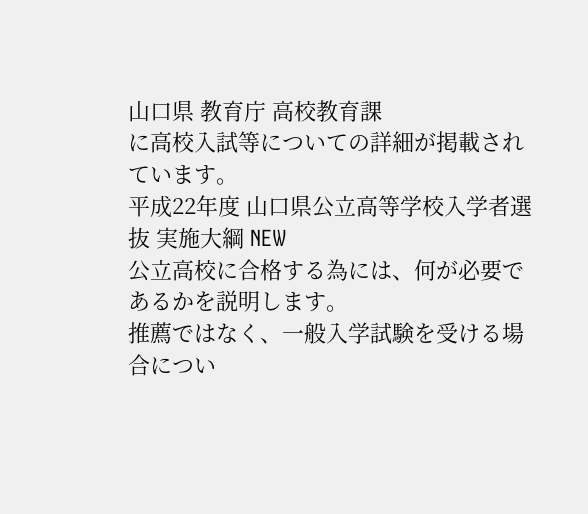山口県 教育庁 高校教育課
に高校入試等についての詳細が掲載されています。
平成22年度 山口県公立高等学校入学者選抜 実施大綱 NEW
公立高校に合格する為には、何が必要であるかを説明します。
推薦ではなく、一般入学試験を受ける場合につい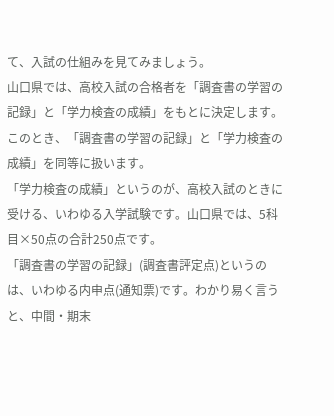て、入試の仕組みを見てみましょう。
山口県では、高校入試の合格者を「調査書の学習の記録」と「学力検査の成績」をもとに決定します。このとき、「調査書の学習の記録」と「学力検査の成績」を同等に扱います。
「学力検査の成績」というのが、高校入試のときに受ける、いわゆる入学試験です。山口県では、5科目×50点の合計250点です。
「調査書の学習の記録」(調査書評定点)というのは、いわゆる内申点(通知票)です。わかり易く言うと、中間・期末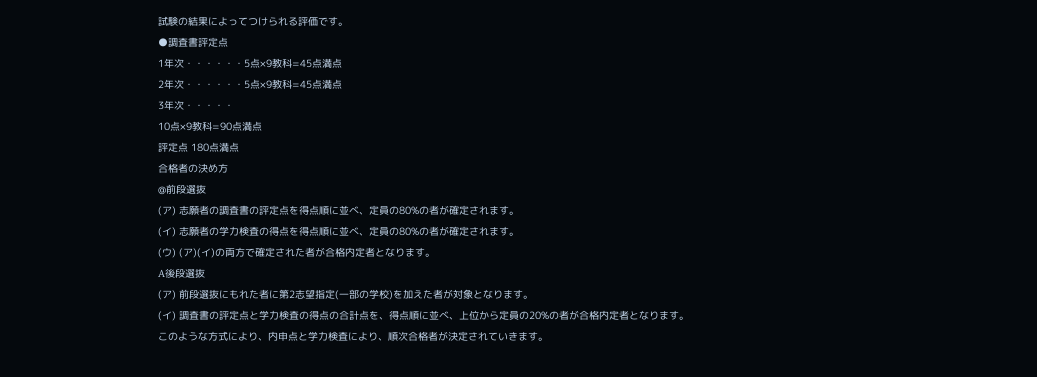試験の結果によってつけられる評価です。
●調査書評定点
1年次・・・・・・5点×9教科=45点満点
2年次・・・・・・5点×9教科=45点満点
3年次・・・・・
10点×9教科=90点満点
評定点 180点満点
合格者の決め方
@前段選抜
(ア) 志願者の調査書の評定点を得点順に並べ、定員の80%の者が確定されます。
(イ) 志願者の学力検査の得点を得点順に並べ、定員の80%の者が確定されます。
(ウ) (ア)(イ)の両方で確定された者が合格内定者となります。
A後段選抜
(ア) 前段選抜にもれた者に第2志望指定(一部の学校)を加えた者が対象となります。
(イ) 調査書の評定点と学力検査の得点の合計点を、得点順に並べ、上位から定員の20%の者が合格内定者となります。
このような方式により、内申点と学力検査により、順次合格者が決定されていきます。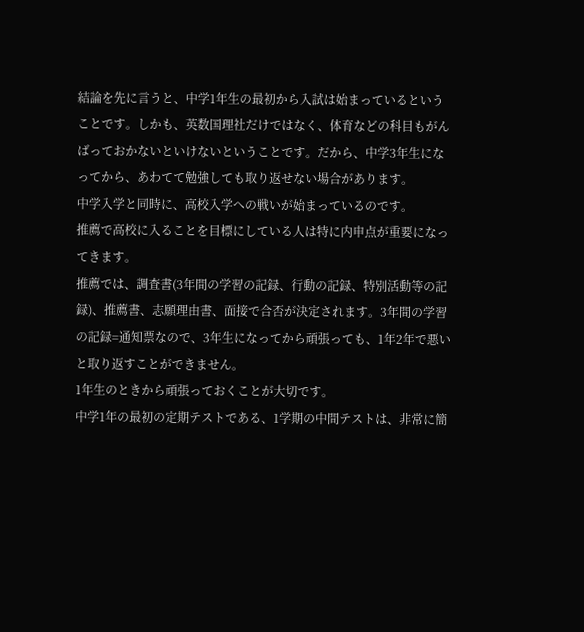結論を先に言うと、中学1年生の最初から入試は始まっているということです。しかも、英数国理社だけではなく、体育などの科目もがんばっておかないといけないということです。だから、中学3年生になってから、あわてて勉強しても取り返せない場合があります。
中学入学と同時に、高校入学への戦いが始まっているのです。
推薦で高校に入ることを目標にしている人は特に内申点が重要になってきます。
推薦では、調査書(3年間の学習の記録、行動の記録、特別活動等の記録)、推薦書、志願理由書、面接で合否が決定されます。3年間の学習の記録=通知票なので、3年生になってから頑張っても、1年2年で悪いと取り返すことができません。
1年生のときから頑張っておくことが大切です。
中学1年の最初の定期テストである、1学期の中間テストは、非常に簡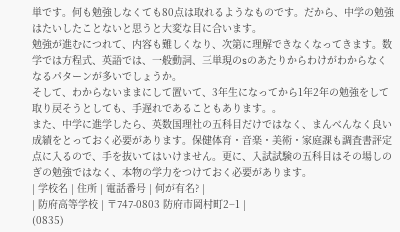単です。何も勉強しなくても80点は取れるようなものです。だから、中学の勉強はたいしたことないと思うと大変な目に合います。
勉強が進むにつれて、内容も難しくなり、次第に理解できなくなってきます。数学では方程式、英語では、一般動詞、三単現のsのあたりからわけがわからなくなるパターンが多いでしょうか。
そして、わからないままにして置いて、3年生になってから1年2年の勉強をして取り戻そうとしても、手遅れであることもあります。。
また、中学に進学したら、英数国理社の五科目だけではなく、まんべんなく良い成績をとっておく必要があります。保健体育・音楽・美術・家庭課も調査書評定点に入るので、手を抜いてはいけません。更に、入試試験の五科目はその場しのぎの勉強ではなく、本物の学力をつけておく必要があります。
| 学校名 | 住所 | 電話番号 | 何が有名? |
| 防府高等学校 | 〒747-0803 防府市岡村町2−1 |
(0835)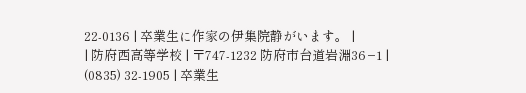22-0136 | 卒業生に作家の伊集院静がいます。 |
| 防府西高等学校 | 〒747-1232 防府市台道岩淵36−1 |
(0835) 32-1905 | 卒業生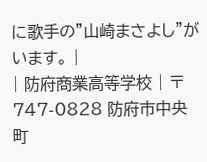に歌手の"山崎まさよし"がいます。 |
| 防府商業高等学校 | 〒747-0828 防府市中央町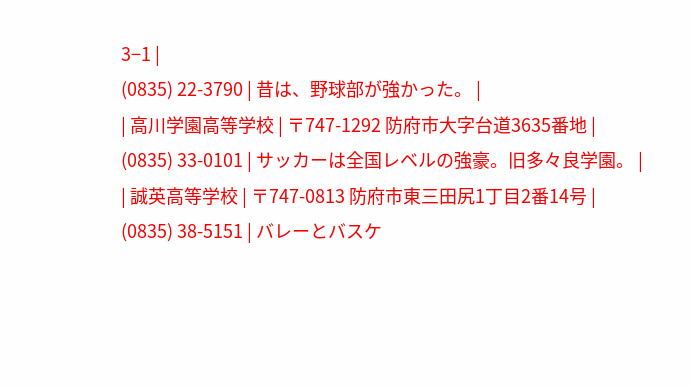3−1 |
(0835) 22-3790 | 昔は、野球部が強かった。 |
| 高川学園高等学校 | 〒747-1292 防府市大字台道3635番地 |
(0835) 33-0101 | サッカーは全国レベルの強豪。旧多々良学園。 |
| 誠英高等学校 | 〒747-0813 防府市東三田尻1丁目2番14号 |
(0835) 38-5151 | バレーとバスケ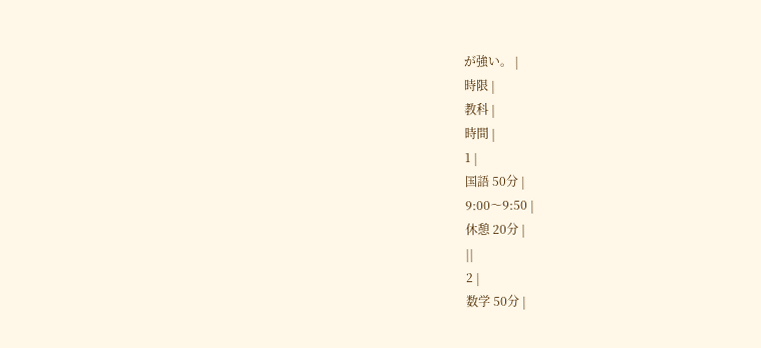が強い。 |
時限 |
教科 |
時間 |
1 |
国語 50分 |
9:00〜9:50 |
休憩 20分 |
||
2 |
数学 50分 |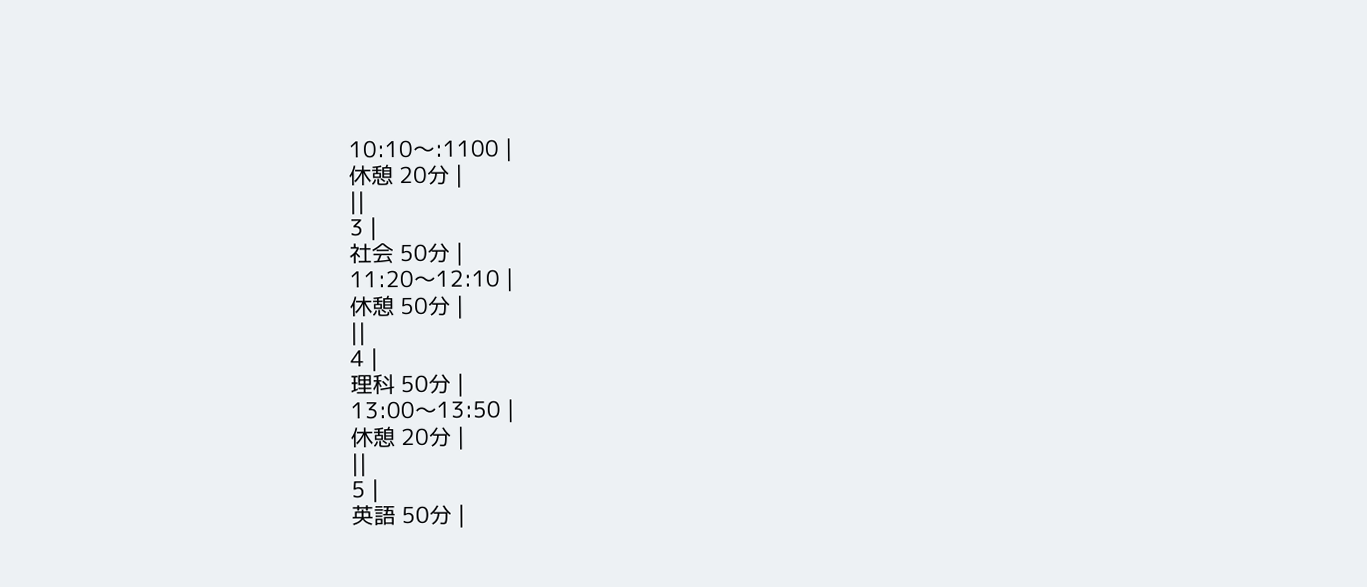10:10〜:1100 |
休憩 20分 |
||
3 |
社会 50分 |
11:20〜12:10 |
休憩 50分 |
||
4 |
理科 50分 |
13:00〜13:50 |
休憩 20分 |
||
5 |
英語 50分 |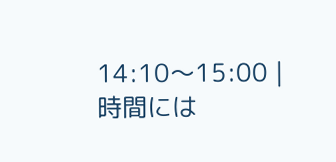14:10〜15:00 |
時間には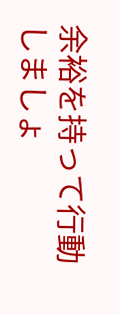余裕を持って行動しましょ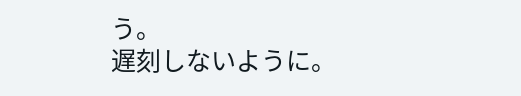う。
遅刻しないように。